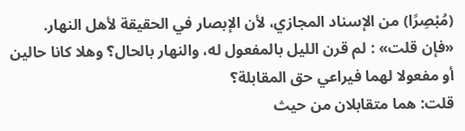(مُبْصِرًا) من الإسناد المجازي، لأن الإبصار في الحقيقة لأهل النهار.
«فإن قلت» : لم قرن الليل بالمفعول له، والنهار بالحال؟ وهلا كانا حالين أو مفعولا لهما فيراعي حق المقابلة؟
قلت: هما متقابلان من حيث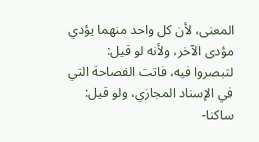المعنى، لأن كل واحد منهما يؤدي مؤدى الآخر، ولأنه لو قيل:
لتبصروا فيه، فاتت الفصاحة التي في الإسناد المجازي، ولو قيل: ساكنا-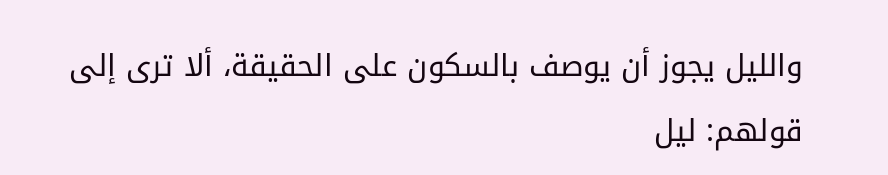والليل يجوز أن يوصف بالسكون على الحقيقة، ألا ترى إلى قولهم: ليل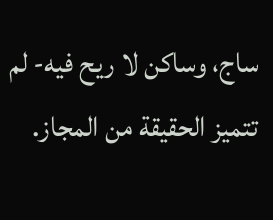ساج، وساكن لا ريح فيه- لم تتميز الحقيقة من المجاز.